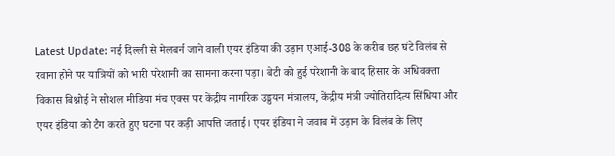Latest Update: नई दिल्ली से मेलबर्न जाने वाली एयर इंडिया की उड़ान एआई-308 के करीब छह घंटे विलंब से रवाना होने पर यात्रियों को भारी परेशानी का सामना करना पड़ा। बेटी को हुई परेशानी के बाद हिसार के अधिवक्ता विकास बिश्नोई ने सोशल मीडिया मंच एक्स पर केंद्रीय नागरिक उड्डयन मंत्रालय, केंद्रीय मंत्री ज्योतिरादित्य सिंधिया और एयर इंडिया को टैग करते हुए घटना पर कड़ी आपत्ति जताई। एयर इंडिया ने जवाब में उड़ान के विलंब के लिए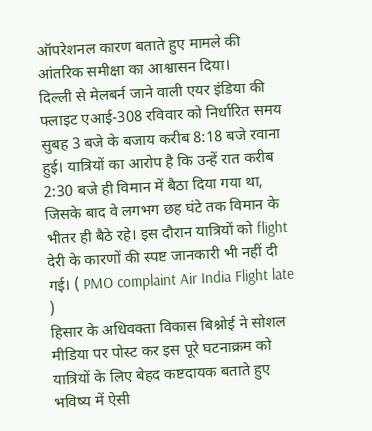ऑपरेशनल कारण बताते हुए मामले की आंतरिक समीक्षा का आश्वासन दिया।
दिल्ली से मेलबर्न जाने वाली एयर इंडिया की फ्लाइट एआई-308 रविवार को निर्धारित समय सुबह 3 बजे के बजाय करीब 8:18 बजे रवाना हुई। यात्रियों का आरोप है कि उन्हें रात करीब 2:30 बजे ही विमान में बैठा दिया गया था, जिसके बाद वे लगभग छह घंटे तक विमान के भीतर ही बैठे रहे। इस दौरान यात्रियों को flight देरी के कारणों की स्पष्ट जानकारी भी नहीं दी गई। ( PMO complaint Air India Flight late )
हिसार के अधिवक्ता विकास बिश्नोई ने सोशल मीडिया पर पोस्ट कर इस पूरे घटनाक्रम को यात्रियों के लिए बेहद कष्टदायक बताते हुए भविष्य में ऐसी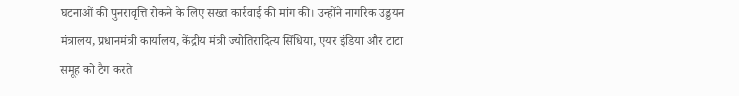घटनाओं की पुनरावृत्ति रोकने के लिए सख्त कार्रवाई की मांग की। उन्होंने नागरिक उड्डयन मंत्रालय, प्रधानमंत्री कार्यालय, केंद्रीय मंत्री ज्योतिरादित्य सिंधिया, एयर इंडिया और टाटा समूह को टैग करते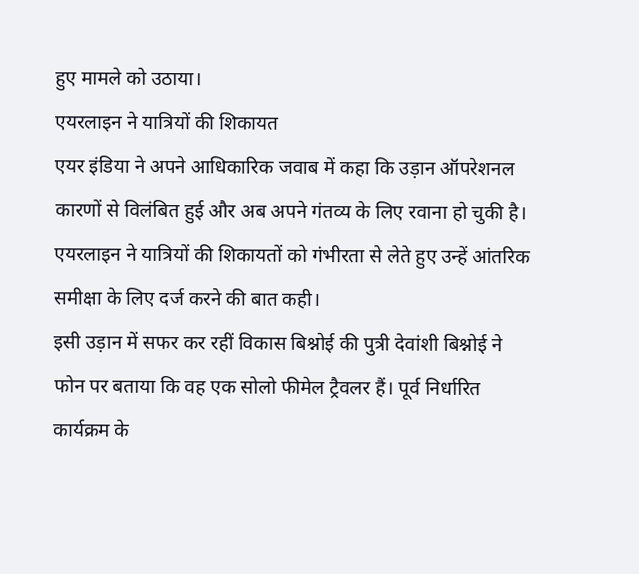हुए मामले को उठाया।
एयरलाइन ने यात्रियों की शिकायत
एयर इंडिया ने अपने आधिकारिक जवाब में कहा कि उड़ान ऑपरेशनल कारणों से विलंबित हुई और अब अपने गंतव्य के लिए रवाना हो चुकी है। एयरलाइन ने यात्रियों की शिकायतों को गंभीरता से लेते हुए उन्हें आंतरिक समीक्षा के लिए दर्ज करने की बात कही।
इसी उड़ान में सफर कर रहीं विकास बिश्नोई की पुत्री देवांशी बिश्नोई ने फोन पर बताया कि वह एक सोलो फीमेल ट्रैवलर हैं। पूर्व निर्धारित कार्यक्रम के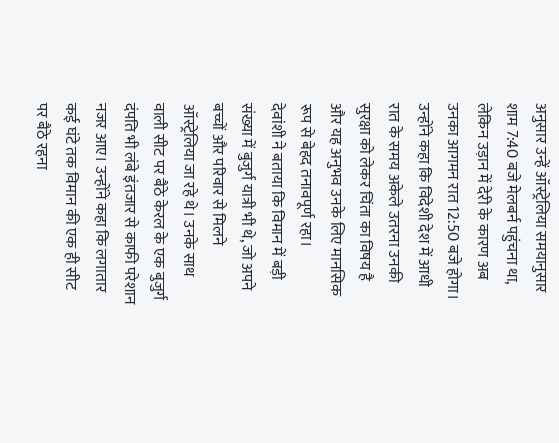अनुसार उन्हें ऑस्ट्रेलिया समयानुसार शाम 7:40 बजे मेलबर्न पहुंचना था, लेकिन उड़ान में देरी के कारण अब उनका आगमन रात 12:50 बजे होगा। उन्होंने कहा कि विदेशी देश में आधी रात के समय अकेले उतरना उनकी सुरक्षा को लेकर चिंता का विषय है और यह अनुभव उनके लिए मानसिक रूप से बेहद तनावपूर्ण रहा।
देवांशी ने बताया कि विमान में बड़ी संख्या में बुजुर्ग यात्री भी थे, जो अपने बच्चों और परिवार से मिलने ऑस्ट्रेलिया जा रहे थे। उनके साथ वाली सीट पर बैठे केरल के एक बुजुर्ग दंपति भी लंबे इंतजार से काफी परेशान नजर आए। उन्होंने कहा कि लगातार कई घंटे तक विमान की एक ही सीट पर बैठे रहना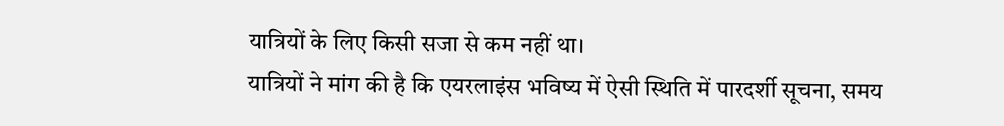यात्रियों के लिए किसी सजा से कम नहीं था।
यात्रियों ने मांग की है कि एयरलाइंस भविष्य में ऐसी स्थिति में पारदर्शी सूचना, समय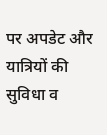पर अपडेट और यात्रियों की सुविधा व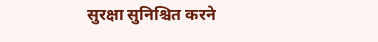सुरक्षा सुनिश्चित करने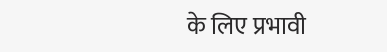के लिए प्रभावी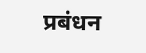प्रबंधन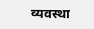व्यवस्था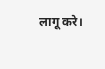लागू करे।